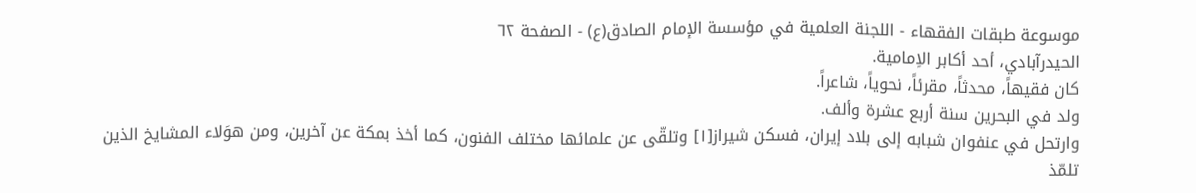موسوعة طبقات الفقهاء - اللجنة العلمية في مؤسسة الإمام الصادق(ع) - الصفحة ٦٢
الحيدرآبادي، أحد أكابر الاِمامية.
كان فقيهاً، محدثاً، مقرئاً، نحوياً، شاعراً.
ولد في البحرين سنة أربع عشرة وألف.
وارتحل في عنفوان شبابه إلى بلاد إيران، فسكن شيراز[١] وتلقّى عن علمائها مختلف الفنون، كما أخذ بمكة عن آخرين، ومن هوَلاء المشايخ الذين تلمّذ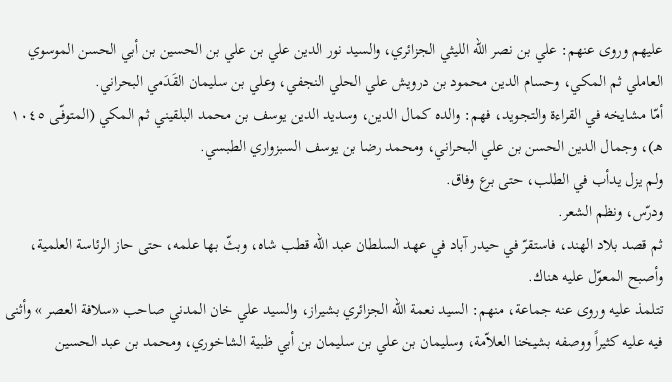عليهم وروى عنهم: علي بن نصر اللّه الليثي الجزائري، والسيد نور الدين علي بن علي بن الحسين بن أبي الحسن الموسوي العاملي ثم المكي، وحسام الدين محمود بن درويش علي الحلي النجفي، وعلي بن سليمان القَدَمي البحراني.
أمّا مشايخه في القراءة والتجويد، فهم: والده كمال الدين، وسديد الدين يوسف بن محمد البلقيني ثم المكي (المتوفّـى ١٠٤٥ هـ)، وجمال الدين الحسن بن علي البحراني، ومحمد رضا بن يوسف السبزواري الطبسي.
ولم يزل يدأب في الطلب، حتى برع وفاق.
ودرّس، ونظم الشعر.
ثم قصد بلاد الهند، فاستقرّ في حيدر آباد في عهد السلطان عبد اللّه قطب شاه، وبثّ بها علمه، حتى حاز الرئاسة العلمية، وأصبح المعوّل عليه هناك.
تتلمذ عليه وروى عنه جماعة، منهم: السيد نعمة اللّه الجزائري بشيراز، والسيد علي خان المدني صاحب «سلافة العصر » وأثنى فيه عليه كثيراً ووصفه بشيخنا العلاّمة، وسليمان بن علي بن سليمان بن أبي ظبية الشاخوري، ومحمد بن عبد الحسين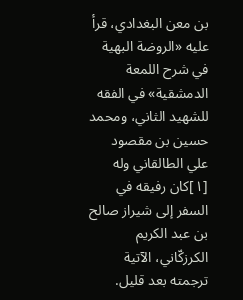بن معن البغدادي، قرأ عليه «الروضة البهية في شرح اللمعة الدمشقية» في الفقه للشهيد الثاني، ومحمد حسين بن مقصود علي الطالقاني وله
[١]كان رفيقه في السفر إلى شيراز صالح بن عبد الكريم الكرزكّاني، الآتية ترجمته بعد قليل.